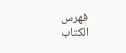فهرس الكتاب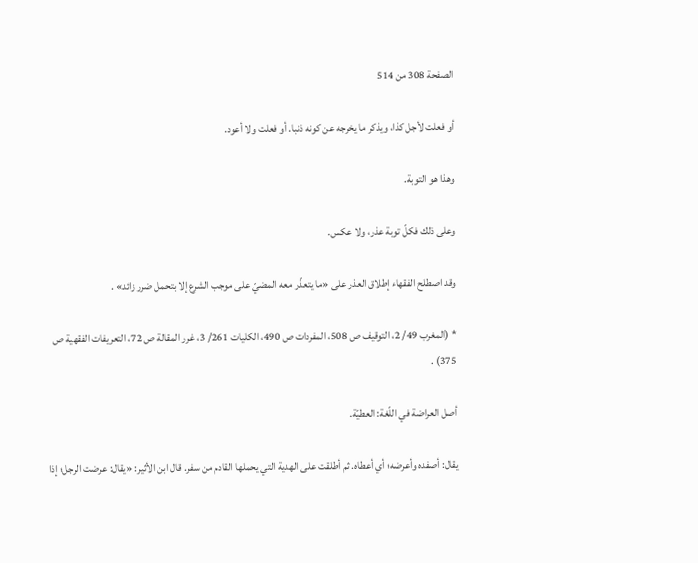الصفحة 308 من 514

أو فعلت لأجل كذا، ويذكر ما يخرجه عن كونه ذنبا. أو فعلت ولا أعود.

وهذا هو التوبة.

وعلى ذلك فكلّ توبة عذر، ولا عكس.

وقد اصطلح الفقهاء إطلاق العذر على «ما يتعذّر معه المضيّ على موجب الشرع إلا بتحمل ضرر زائد» .

* (المغرب 49/ 2، التوقيف ص 508، المفردات ص 490، الكليات 261/ 3، غرر المقالة ص 72، التعريفات الفقهية ص 375) .

أصل العراضة في اللّغة: العطيّة.

يقال: أصفده وأعرضه؛ أي أعطاه. ثم أطلقت على الهدية التي يحملها القادم من سفر. قال ابن الأثير: «يقال: عرضت الرجل؛ إذا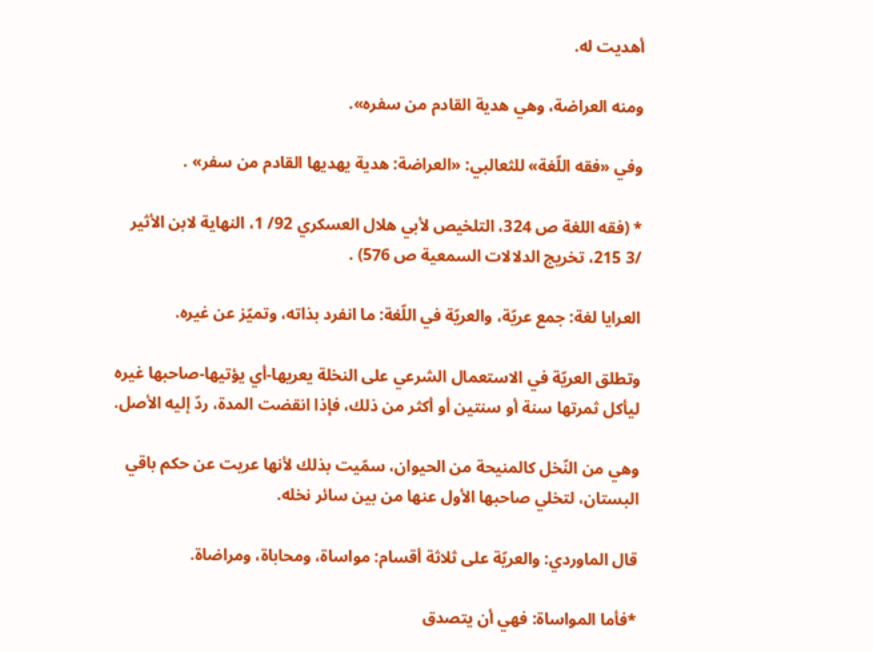أهديت له.

ومنه العراضة، وهي هدية القادم من سفره».

وفي «فقه اللّغة» للثعالبي: «العراضة: هدية يهديها القادم من سفر» .

* (فقه اللغة ص 324، التلخيص لأبي هلال العسكري 92/ 1، النهاية لابن الأثير /3 215، تخريج الدلالات السمعية ص 576) .

العرايا لغة: جمع عريّة، والعريّة في اللّغة: ما انفرد بذاته، وتميّز عن غيره.

وتطلق العريّة في الاستعمال الشرعي على النخلة يعريها-أي يؤتيها-صاحبها غيره ليأكل ثمرتها سنة أو سنتين أو أكثر من ذلك، فإذا انقضت المدة، ردّ إليه الأصل.

وهي من النّخل كالمنيحة من الحيوان، سمّيت بذلك لأنها عريت عن حكم باقي البستان، لتخلي صاحبها الأول عنها من بين سائر نخله.

قال الماوردي: والعريّة على ثلاثة أقسام: مواساة، ومحاباة، ومراضاة.

*فأما المواساة: فهي أن يتصدق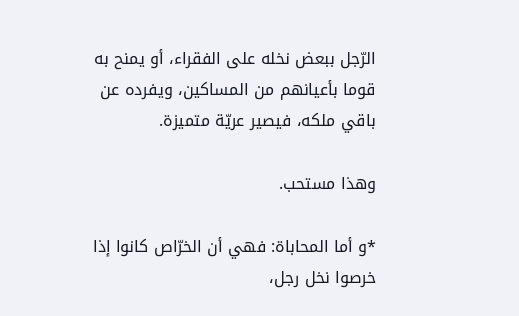الرّجل ببعض نخله على الفقراء، أو يمنح به قوما بأعيانهم من المساكين، ويفرده عن باقي ملكه، فيصير عريّة متميزة.

وهذا مستحب.

*و أما المحاباة: فهي أن الخرّاص كانوا إذا خرصوا نخل رجل،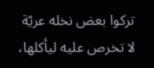تركوا بعض نخله عريّة لا تخرص عليه ليأكلها،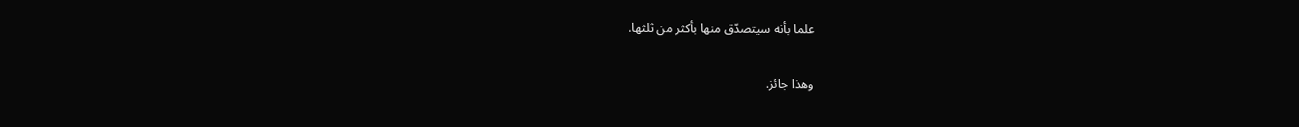علما بأنه سيتصدّق منها بأكثر من ثلثها.

وهذا جائز.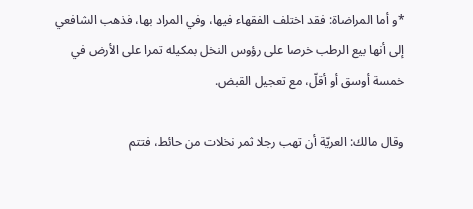*و أما المراضاة: فقد اختلف الفقهاء فيها، وفي المراد بها، فذهب الشافعي إلى أنها بيع الرطب خرصا على رؤوس النخل بمكيله تمرا على الأرض في خمسة أوسق أو أقلّ، مع تعجيل القبض.

وقال مالك: العريّة أن تهب رجلا ثمر نخلات من حائط، فتتم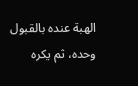الهبة عنده بالقبول وحده، ثم يكره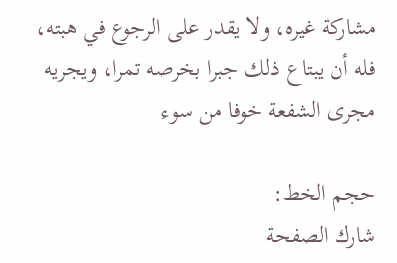مشاركة غيره، ولا يقدر على الرجوع في هبته، فله أن يبتاع ذلك جبرا بخرصه تمرا، ويجريه مجرى الشفعة خوفا من سوء

حجم الخط:
شارك الصفحة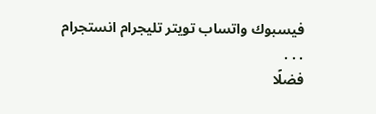فيسبوك واتساب تويتر تليجرام انستجرام
. . .
فضلًا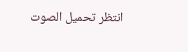انتظر تحميل الصوت